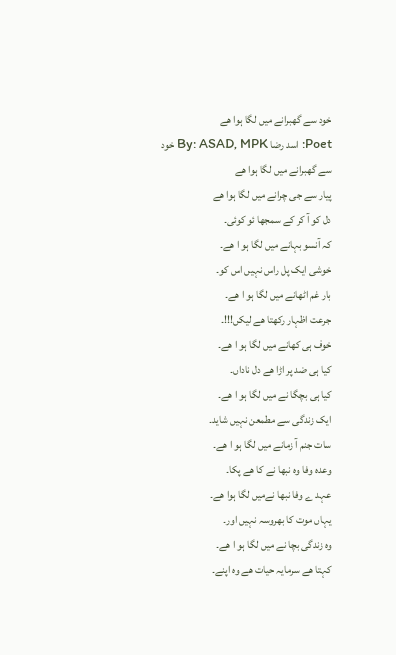خود سے گھبرانے میں لگا ہوا ھے
Poet: اسد رضا By: ASAD, MPK خود سے گھبرانے میں لگا ہوا ھے
پیار سے جی چرانے میں لگا ہوا ھے
دل کو آ کر کے سمجھا ئو کوئی۔
کہ آنسو بہانے میں لگا ہو ا ھے۔
خوشی ایک پل راس نہیں اس کو۔
بار غم اٹھانے میں لگا ہو ا ھے۔
جرعت اظہار رکھتا ھے لیکں!!!۔
خوف ہی کھانے میں لگا ہو ا ھے۔
کیا ہی ضد پر اڑا ھے دل ناداں۔
کیا ہی بچگا نے میں لگا ہو ا ھے۔
ایک زندگی سے مطمعن نہیں شاید۔
سات جنم آ زمانے میں لگا ہو ا ھے۔
وعدہ وفا وہ نبھا نے کا ھے پکا۔
عہد ے وفا نبھا نےمیں لگا ہوا ھے۔
یہاں موت کا بھروسہ نہیں اور۔
وہ زندگی بچا نے میں لگا ہو ا ھے۔
کہتا ھے سرمایہ حیات ھے وہ اپنے۔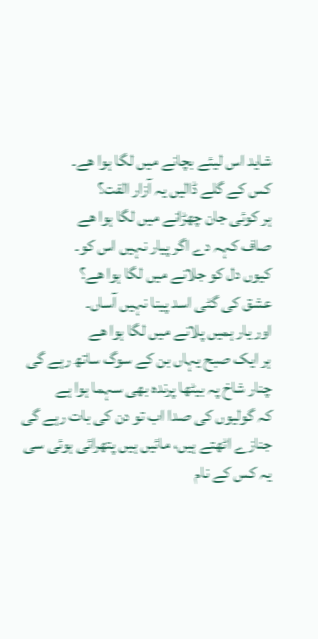شاید اس لیئے بچانے میں لگا ہوا ھے۔
کس کے گلے ڈالیں یہ آزار الفت؟
ہر کوئی جان چھڑانے میں لگا ہوا ھے
صاف کہہ دے اگر پیار نہیں اس کو۔
کیوں دل کو جلانے میں لگا ہوا ھے؟
عشق کی گٹی اسد پینا نہیں آساں۔
اور یار ہمیں پلانے میں لگا ہوا ھے
ہر ایک صبح یہاں بن کے سوگ ساتھ رہے گی
چنار شاخ پہ بیٹھا پرندہ بھی سہما ہوا ہے
کہ گولیوں کی صدا اب تو دن کی بات رہے گی
جنازے اٹھتے ہیں، مائیں ہیں پتھرائی ہوئی سی
یہ کس کے نام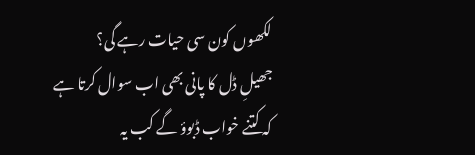لکھوں کون سی حیات رہے گی؟
جھیلِ ڈل کا پانی بھی اب سوال کرتا ہے
کہ کتنے خواب ڈبوؤ گے کب یہ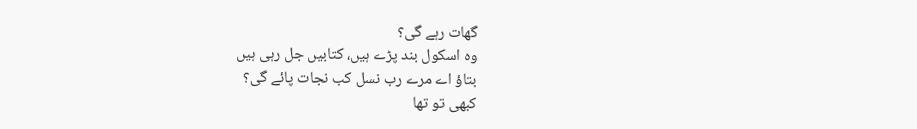گھات رہے گی؟
وہ اسکول بند پڑے ہیں، کتابیں جل رہی ہیں
بتاؤ اے مرے رب نسل کب نجات پائے گی؟
کبھی تو تھا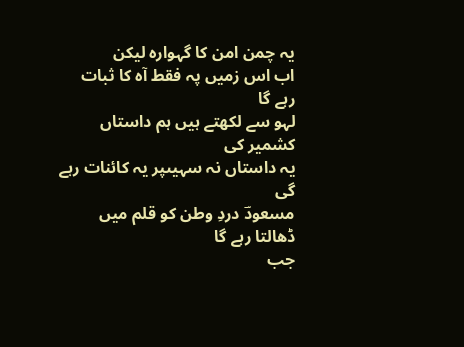یہ چمن امن کا گہوارہ لیکن
اب اس زمیں پہ فقط آہ کا ثبات رہے گا
لہو سے لکھتے ہیں ہم داستاں کشمیر کی
یہ داستاں نہ سہیںپر یہ کائنات رہے گی
مسعودؔ دردِ وطن کو قلم میں ڈھالتا رہے گا
جب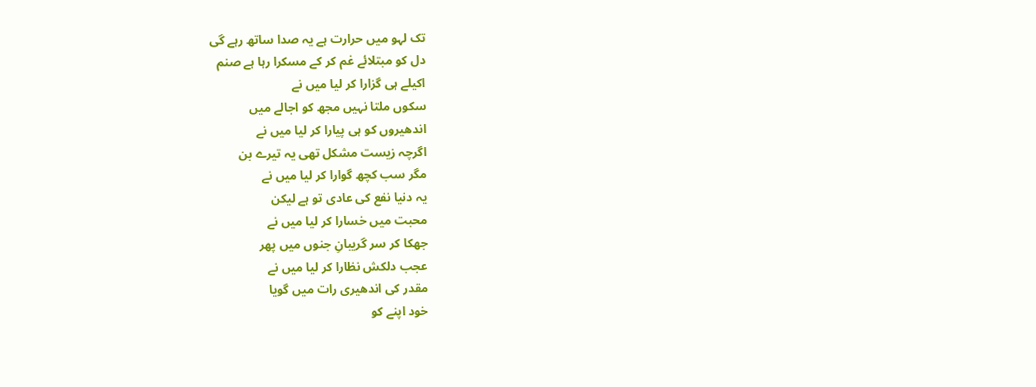تک لہو میں حرارت ہے یہ صدا ساتھ رہے گی
دل کو مبتلائے غم کر کے مسکرا رہا ہے صنم
اکیلے ہی گزارا کر لیا میں نے
سکوں ملتا نہیں مجھ کو اجالے میں
اندھیروں کو ہی پیارا کر لیا میں نے
اگرچہ زیست مشکل تھی یہ تیرے بن
مگر سب کچھ گوارا کر لیا میں نے
یہ دنیا نفع کی عادی تو ہے لیکن
محبت میں خسارا کر لیا میں نے
جھکا کر سر گریبانِ جنوں میں پھر
عجب دلکش نظارا کر لیا میں نے
مقدر کی اندھیری رات میں گویا
خود اپنے کو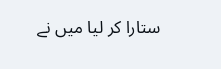ستارا کر لیا میں نے